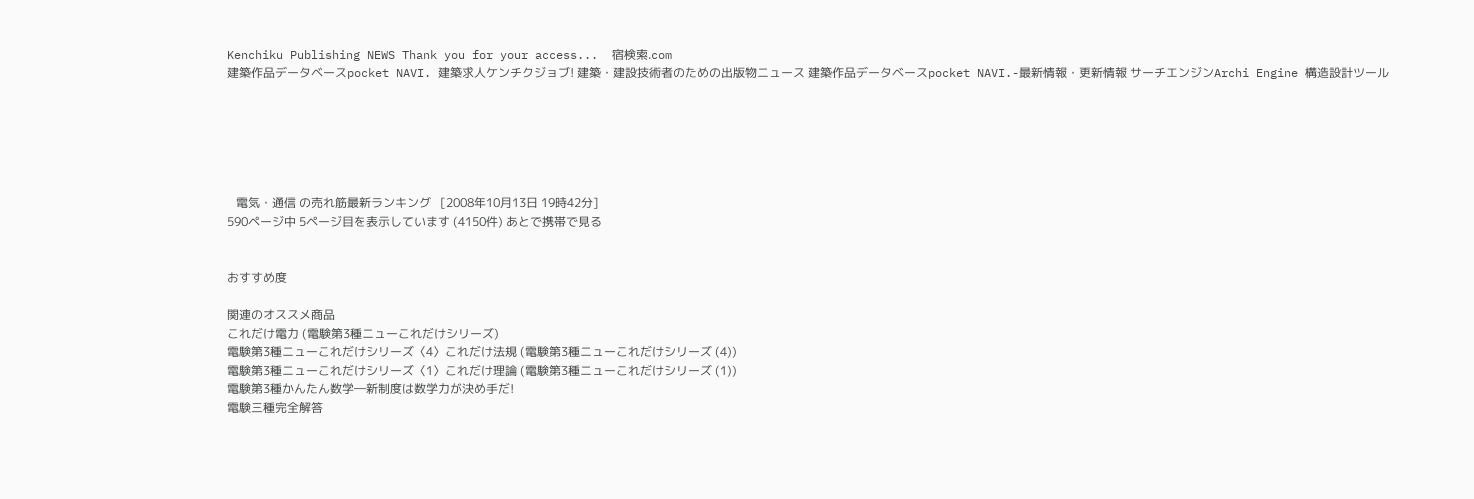Kenchiku Publishing NEWS Thank you for your access...  宿検索.com
建築作品データベースpocket NAVI. 建築求人ケンチクジョブ! 建築・建設技術者のための出版物ニュース 建築作品データベースpocket NAVI.-最新情報・更新情報 サーチエンジンArchi Engine 構造設計ツール






   電気・通信 の売れ筋最新ランキング   [2008年10月13日 19時42分]
590ページ中 5ページ目を表示しています (4150件) あとで携帯で見る


おすすめ度

関連のオススメ商品
これだけ電力 (電験第3種ニューこれだけシリーズ)
電験第3種ニューこれだけシリーズ〈4〉これだけ法規 (電験第3種ニューこれだけシリーズ (4))
電験第3種ニューこれだけシリーズ〈1〉これだけ理論 (電験第3種ニューこれだけシリーズ (1))
電験第3種かんたん数学―新制度は数学力が決め手だ!
電験三種完全解答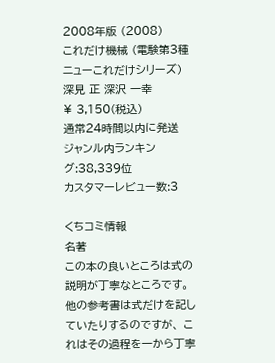2008年版 (2008)
これだけ機械 (電験第3種ニューこれだけシリーズ)
深見 正 深沢 一幸
¥ 3,150(税込)
通常24時間以内に発送
ジャンル内ランキング:38,339位
カスタマーレビュー数:3

くちコミ情報
名著
この本の良いところは式の説明が丁寧なところです。 他の参考書は式だけを記していたりするのですが、 これはその過程を一から丁寧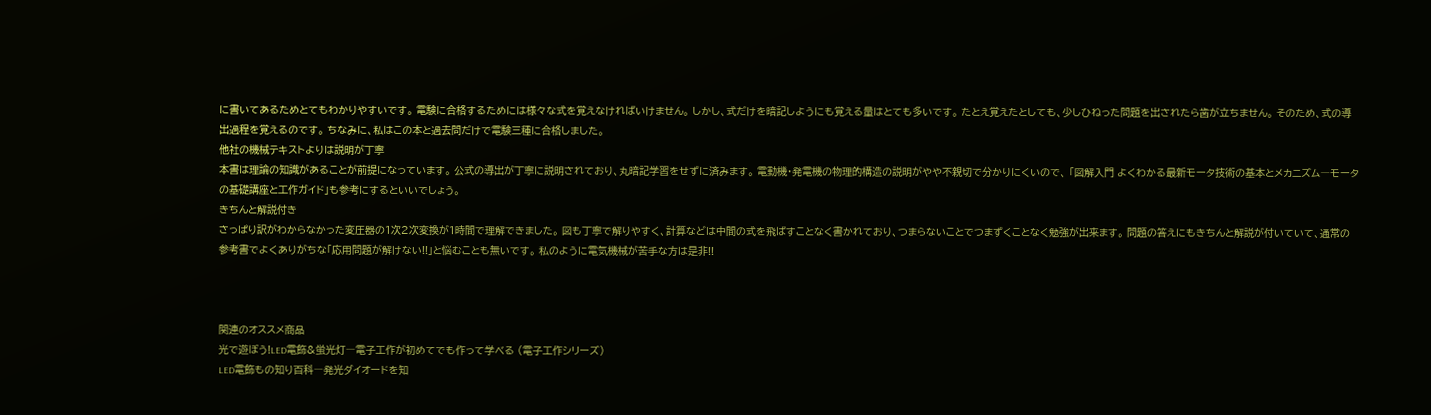に書いてあるためとてもわかりやすいです。 電験に合格するためには様々な式を覚えなければいけません。 しかし、式だけを暗記しようにも覚える量はとても多いです。 たとえ覚えたとしても、少しひねった問題を出されたら歯が立ちません。 そのため、式の導出過程を覚えるのです。 ちなみに、私はこの本と過去問だけで電験三種に合格しました。
他社の機械テキストよりは説明が丁寧
本書は理論の知識があることが前提になっています。 公式の導出が丁寧に説明されており、丸暗記学習をせずに済みます。 電動機・発電機の物理的構造の説明がやや不親切で分かりにくいので、 「図解入門 よくわかる最新モータ技術の基本とメカニズム―モータの基礎講座と工作ガイド」も参考にするといいでしょう。
きちんと解説付き
さっぱり訳がわからなかった変圧器の1次2次変換が1時間で理解できました。 図も丁寧で解りやすく、計算などは中間の式を飛ばすことなく書かれており、つまらないことでつまずくことなく勉強が出来ます。 問題の答えにもきちんと解説が付いていて、通常の参考書でよくありがちな「応用問題が解けない!!」と悩むことも無いです。 私のように電気機械が苦手な方は是非!!



関連のオススメ商品
光で遊ぼう!LED電飾&蛍光灯―電子工作が初めてでも作って学べる (電子工作シリーズ)
LED電飾もの知り百科―発光ダイオードを知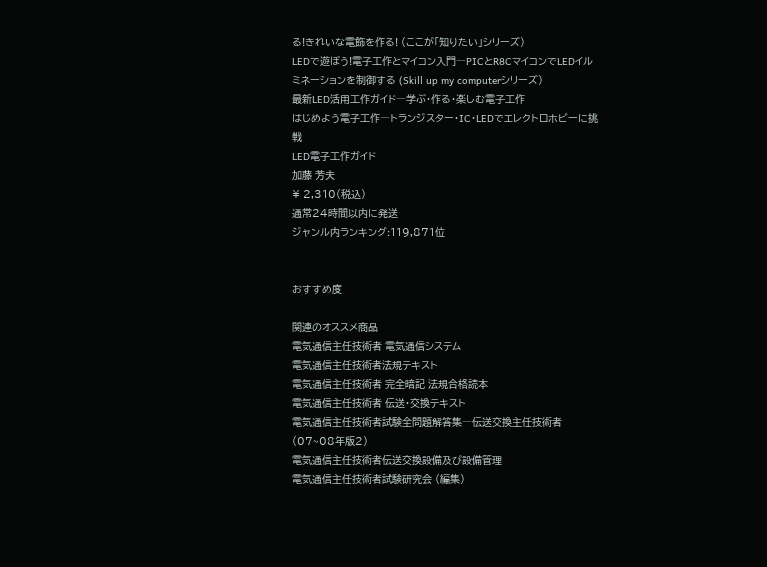る!きれいな電飾を作る! (ここが「知りたい」シリーズ)
LEDで遊ぼう!電子工作とマイコン入門―PICとR8CマイコンでLEDイルミネーションを制御する (Skill up my computerシリーズ)
最新LED活用工作ガイド―学ぶ・作る・楽しむ電子工作
はじめよう電子工作―トランジスター・IC・LEDでエレクトロホビーに挑戦
LED電子工作ガイド
加藤 芳夫
¥ 2,310(税込)
通常24時間以内に発送
ジャンル内ランキング:119,871位


おすすめ度

関連のオススメ商品
電気通信主任技術者 電気通信システム
電気通信主任技術者法規テキスト
電気通信主任技術者 完全暗記 法規合格読本
電気通信主任技術者 伝送・交換テキスト
電気通信主任技術者試験全問題解答集―伝送交換主任技術者 (07~08年版2)
電気通信主任技術者伝送交換設備及び設備管理
電気通信主任技術者試験研究会 (編集)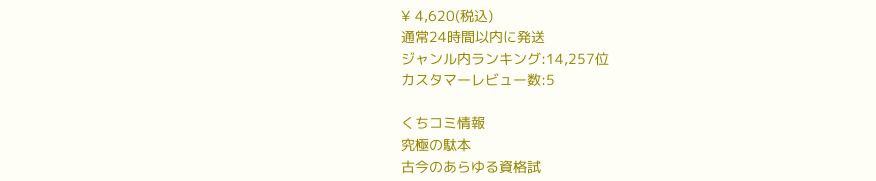¥ 4,620(税込)
通常24時間以内に発送
ジャンル内ランキング:14,257位
カスタマーレビュー数:5

くちコミ情報
究極の駄本
古今のあらゆる資格試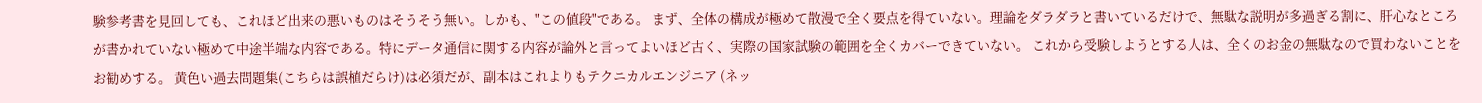験参考書を見回しても、これほど出来の悪いものはそうそう無い。しかも、"この値段"である。 まず、全体の構成が極めて散漫で全く要点を得ていない。理論をダラダラと書いているだけで、無駄な説明が多過ぎる割に、肝心なところが書かれていない極めて中途半端な内容である。特にデータ通信に関する内容が論外と言ってよいほど古く、実際の国家試験の範囲を全くカバーできていない。 これから受験しようとする人は、全くのお金の無駄なので買わないことをお勧めする。 黄色い過去問題集(こちらは誤植だらけ)は必須だが、副本はこれよりもテクニカルエンジニア (ネッ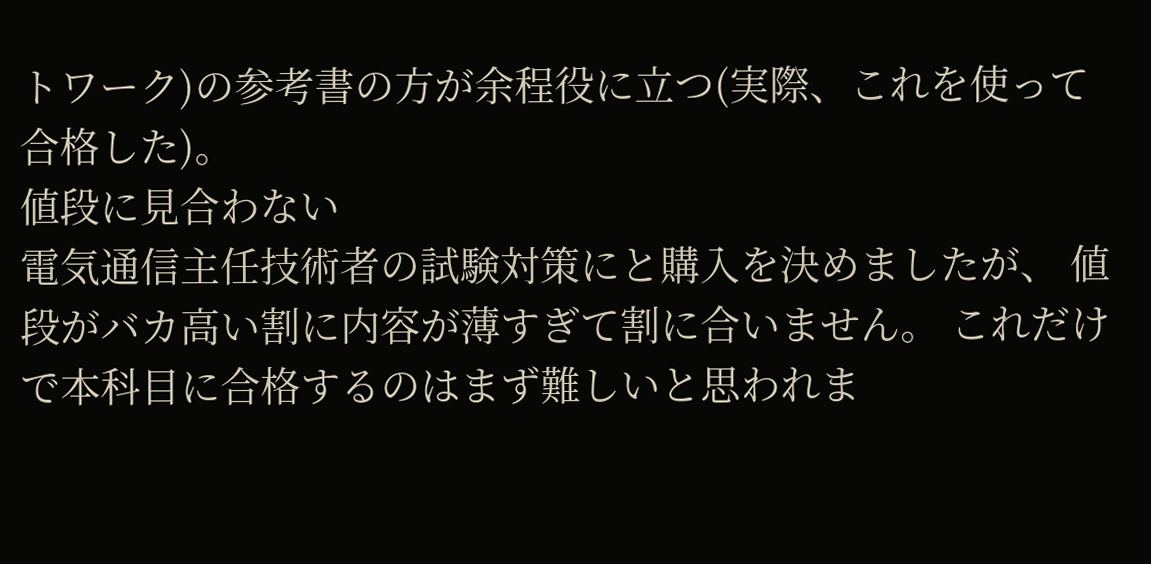トワーク)の参考書の方が余程役に立つ(実際、これを使って合格した)。
値段に見合わない
電気通信主任技術者の試験対策にと購入を決めましたが、 値段がバカ高い割に内容が薄すぎて割に合いません。 これだけで本科目に合格するのはまず難しいと思われま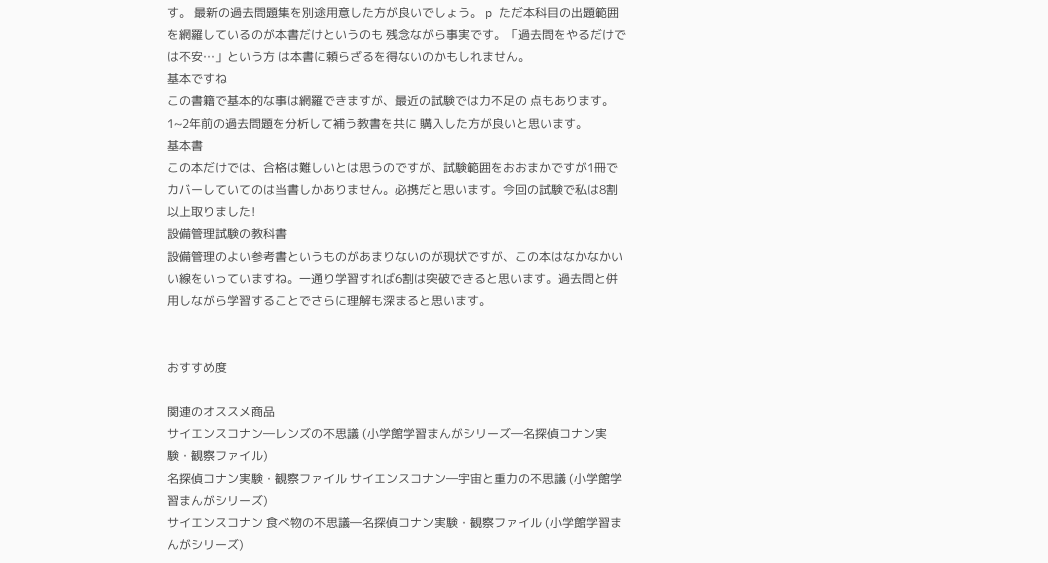す。 最新の過去問題集を別途用意した方が良いでしょう。 p ただ本科目の出題範囲を網羅しているのが本書だけというのも 残念ながら事実です。「過去問をやるだけでは不安…」という方 は本書に頼らざるを得ないのかもしれません。
基本ですね
この書籍で基本的な事は網羅できますが、最近の試験では力不足の 点もあります。1~2年前の過去問題を分析して補う教書を共に 購入した方が良いと思います。
基本書
この本だけでは、合格は難しいとは思うのですが、試験範囲をおおまかですが1冊でカバーしていてのは当書しかありません。必携だと思います。今回の試験で私は8割以上取りました!
設備管理試験の教科書
設備管理のよい参考書というものがあまりないのが現状ですが、この本はなかなかいい線をいっていますね。一通り学習すれば6割は突破できると思います。過去問と併用しながら学習することでさらに理解も深まると思います。


おすすめ度

関連のオススメ商品
サイエンスコナン―レンズの不思議 (小学館学習まんがシリーズ―名探偵コナン実験・観察ファイル)
名探偵コナン実験・観察ファイル サイエンスコナン―宇宙と重力の不思議 (小学館学習まんがシリーズ)
サイエンスコナン 食べ物の不思議―名探偵コナン実験・観察ファイル (小学館学習まんがシリーズ)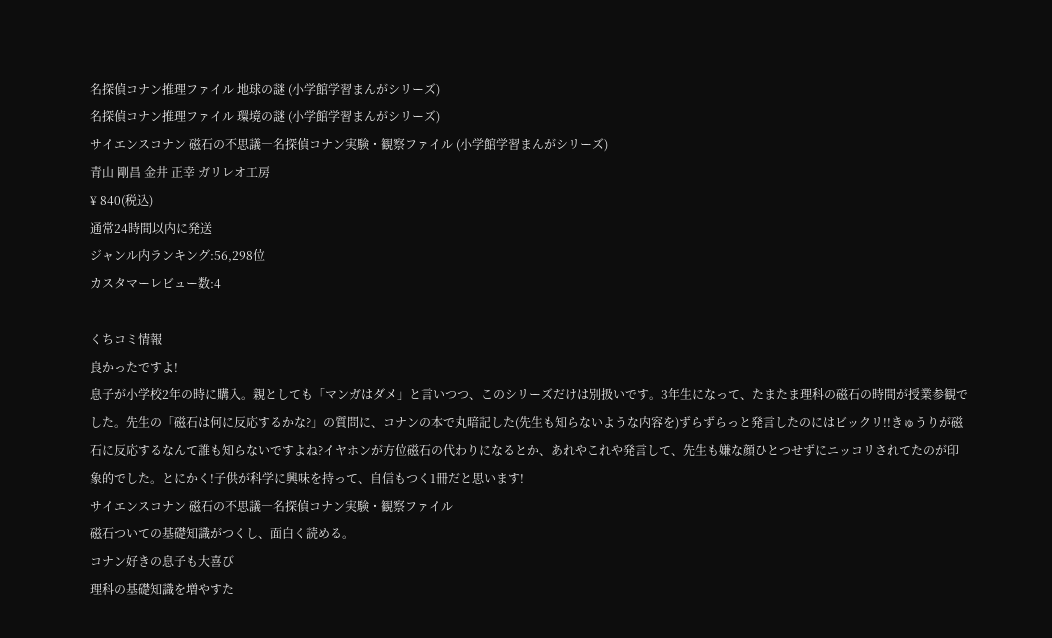名探偵コナン推理ファイル 地球の謎 (小学館学習まんがシリーズ)
名探偵コナン推理ファイル 環境の謎 (小学館学習まんがシリーズ)
サイエンスコナン 磁石の不思議―名探偵コナン実験・観察ファイル (小学館学習まんがシリーズ)
青山 剛昌 金井 正幸 ガリレオ工房
¥ 840(税込)
通常24時間以内に発送
ジャンル内ランキング:56,298位
カスタマーレビュー数:4

くちコミ情報
良かったですよ!
息子が小学校2年の時に購入。親としても「マンガはダメ」と言いつつ、このシリーズだけは別扱いです。3年生になって、たまたま理科の磁石の時間が授業参観でした。先生の「磁石は何に反応するかな?」の質問に、コナンの本で丸暗記した(先生も知らないような内容を)ずらずらっと発言したのにはビックリ!!きゅうりが磁石に反応するなんて誰も知らないですよね?イヤホンが方位磁石の代わりになるとか、あれやこれや発言して、先生も嫌な顔ひとつせずにニッコリされてたのが印象的でした。とにかく!子供が科学に興味を持って、自信もつく1冊だと思います!
サイエンスコナン 磁石の不思議―名探偵コナン実験・観察ファイル
磁石ついての基礎知識がつくし、面白く読める。
コナン好きの息子も大喜び
理科の基礎知識を増やすた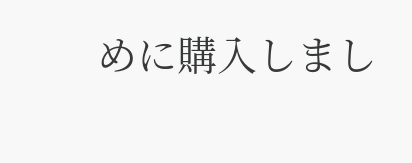めに購入しまし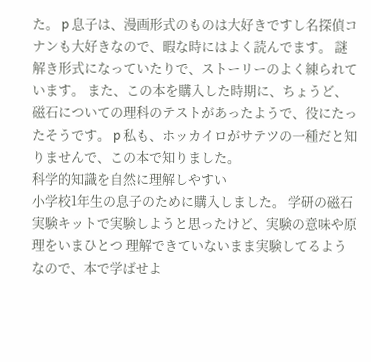た。 p 息子は、漫画形式のものは大好きですし名探偵コナンも大好きなので、暇な時にはよく読んでます。 謎解き形式になっていたりで、ストーリーのよく練られています。 また、この本を購入した時期に、ちょうど、磁石についての理科のテストがあったようで、役にたったそうです。 p 私も、ホッカイロがサテツの一種だと知りませんで、この本で知りました。
科学的知識を自然に理解しやすい
小学校1年生の息子のために購入しました。 学研の磁石実験キットで実験しようと思ったけど、実験の意味や原理をいまひとつ 理解できていないまま実験してるようなので、本で学ばせよ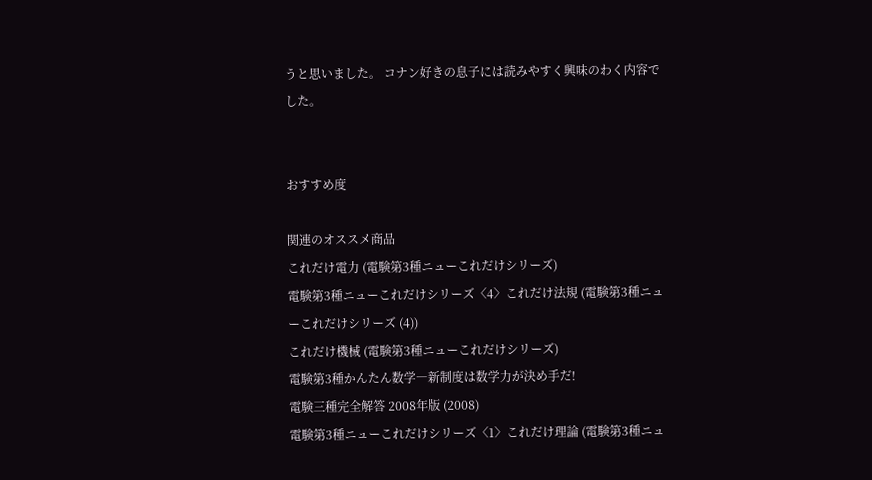うと思いました。 コナン好きの息子には読みやすく興味のわく内容でした。


おすすめ度

関連のオススメ商品
これだけ電力 (電験第3種ニューこれだけシリーズ)
電験第3種ニューこれだけシリーズ〈4〉これだけ法規 (電験第3種ニューこれだけシリーズ (4))
これだけ機械 (電験第3種ニューこれだけシリーズ)
電験第3種かんたん数学―新制度は数学力が決め手だ!
電験三種完全解答 2008年版 (2008)
電験第3種ニューこれだけシリーズ〈1〉これだけ理論 (電験第3種ニュ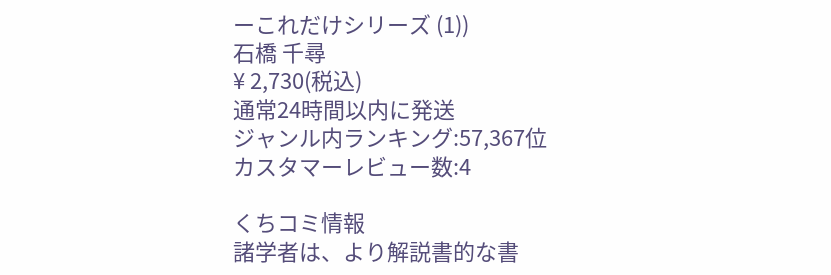ーこれだけシリーズ (1))
石橋 千尋
¥ 2,730(税込)
通常24時間以内に発送
ジャンル内ランキング:57,367位
カスタマーレビュー数:4

くちコミ情報
諸学者は、より解説書的な書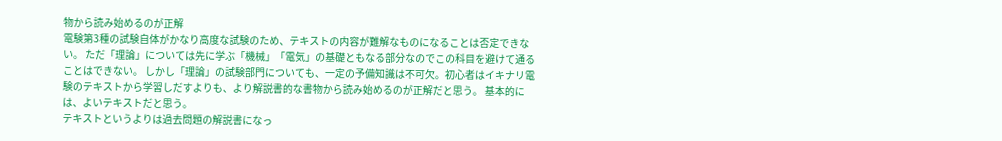物から読み始めるのが正解
電験第3種の試験自体がかなり高度な試験のため、テキストの内容が難解なものになることは否定できない。 ただ「理論」については先に学ぶ「機械」「電気」の基礎ともなる部分なのでこの科目を避けて通ることはできない。 しかし「理論」の試験部門についても、一定の予備知識は不可欠。初心者はイキナリ電験のテキストから学習しだすよりも、より解説書的な書物から読み始めるのが正解だと思う。 基本的には、よいテキストだと思う。
テキストというよりは過去問題の解説書になっ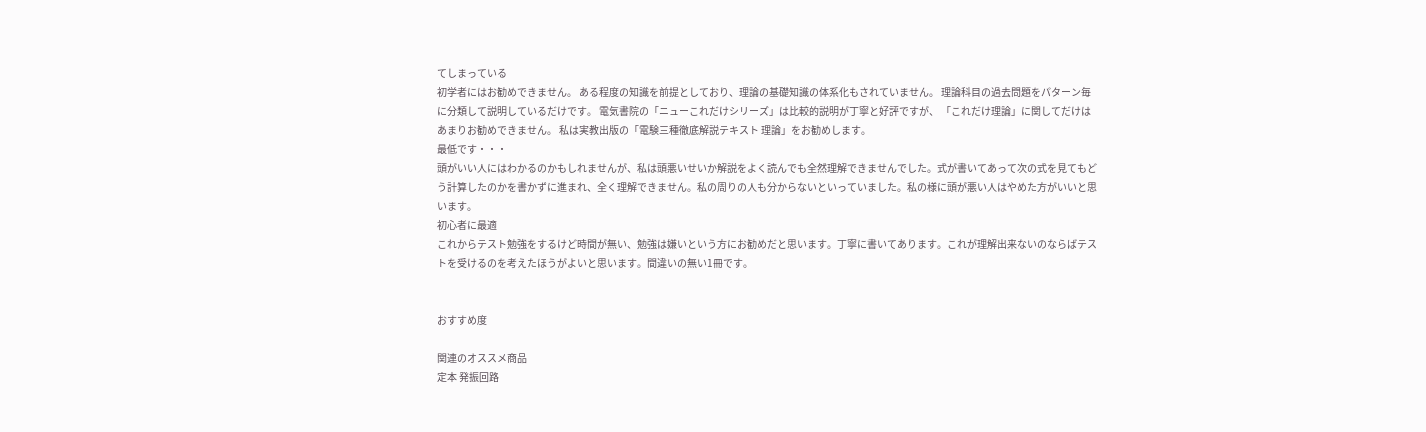てしまっている
初学者にはお勧めできません。 ある程度の知識を前提としており、理論の基礎知識の体系化もされていません。 理論科目の過去問題をパターン毎に分類して説明しているだけです。 電気書院の「ニューこれだけシリーズ」は比較的説明が丁寧と好評ですが、 「これだけ理論」に関してだけはあまりお勧めできません。 私は実教出版の「電験三種徹底解説テキスト 理論」をお勧めします。
最低です・・・
頭がいい人にはわかるのかもしれませんが、私は頭悪いせいか解説をよく読んでも全然理解できませんでした。式が書いてあって次の式を見てもどう計算したのかを書かずに進まれ、全く理解できません。私の周りの人も分からないといっていました。私の様に頭が悪い人はやめた方がいいと思います。
初心者に最適
これからテスト勉強をするけど時間が無い、勉強は嫌いという方にお勧めだと思います。丁寧に書いてあります。これが理解出来ないのならばテストを受けるのを考えたほうがよいと思います。間違いの無い1冊です。


おすすめ度

関連のオススメ商品
定本 発振回路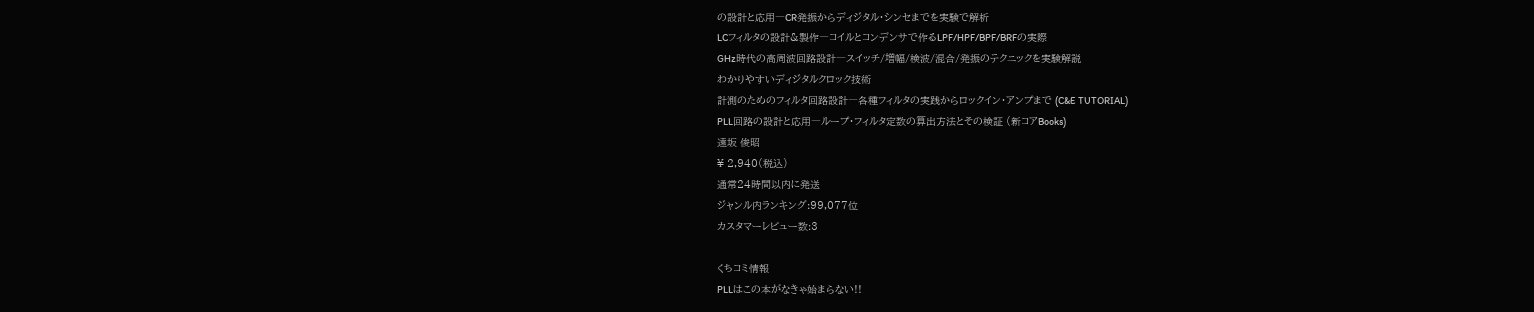の設計と応用―CR発振からディジタル・シンセまでを実験で解析
LCフィルタの設計&製作―コイルとコンデンサで作るLPF/HPF/BPF/BRFの実際
GHz時代の高周波回路設計―スイッチ/増幅/検波/混合/発振のテクニックを実験解説
わかりやすいディジタルクロック技術
計測のためのフィルタ回路設計―各種フィルタの実践からロックイン・アンプまで (C&E TUTORIAL)
PLL回路の設計と応用―ループ・フィルタ定数の算出方法とその検証 (新コアBooks)
遠坂 俊昭
¥ 2,940(税込)
通常24時間以内に発送
ジャンル内ランキング:99,077位
カスタマーレビュー数:3

くちコミ情報
PLLはこの本がなきゃ始まらない!!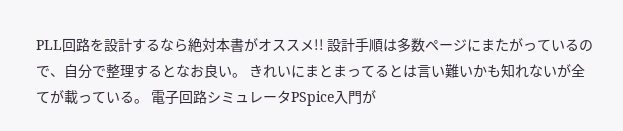PLL回路を設計するなら絶対本書がオススメ!! 設計手順は多数ページにまたがっているので、自分で整理するとなお良い。 きれいにまとまってるとは言い難いかも知れないが全てが載っている。 電子回路シミュレータPSpice入門が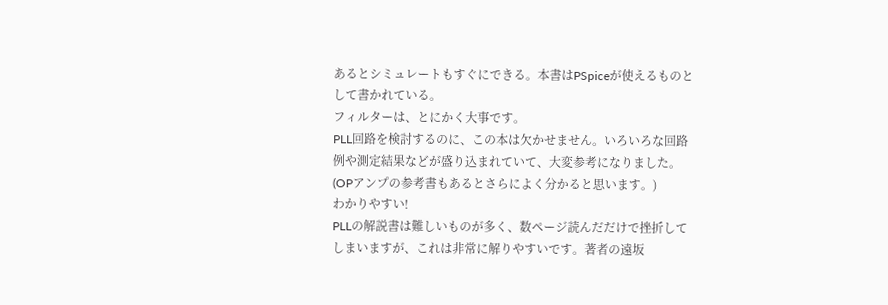あるとシミュレートもすぐにできる。本書はPSpiceが使えるものとして書かれている。
フィルターは、とにかく大事です。
PLL回路を検討するのに、この本は欠かせません。いろいろな回路例や測定結果などが盛り込まれていて、大変参考になりました。(OPアンプの参考書もあるとさらによく分かると思います。)
わかりやすい!
PLLの解説書は難しいものが多く、数ページ読んだだけで挫折してしまいますが、これは非常に解りやすいです。著者の遠坂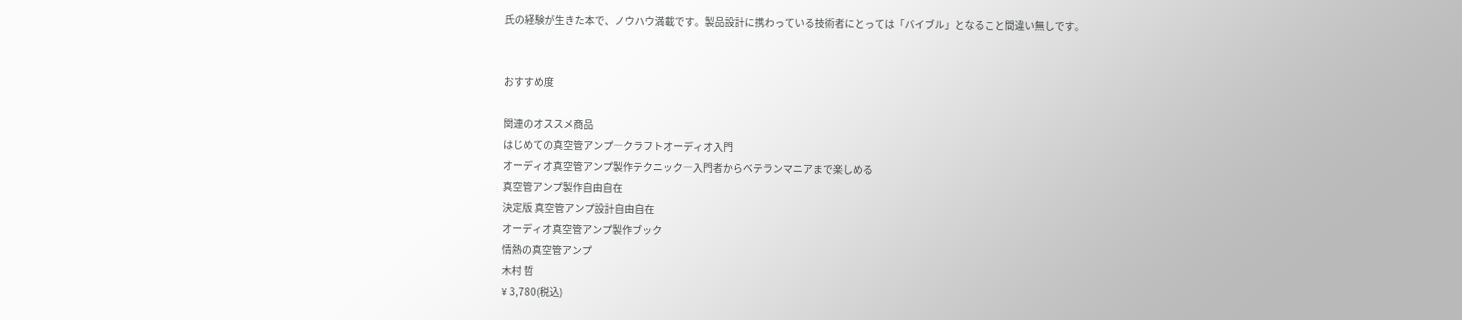氏の経験が生きた本で、ノウハウ満載です。製品設計に携わっている技術者にとっては「バイブル」となること間違い無しです。


おすすめ度

関連のオススメ商品
はじめての真空管アンプ―クラフトオーディオ入門
オーディオ真空管アンプ製作テクニック―入門者からベテランマニアまで楽しめる
真空管アンプ製作自由自在
決定版 真空管アンプ設計自由自在
オーディオ真空管アンプ製作ブック
情熱の真空管アンプ
木村 哲
¥ 3,780(税込)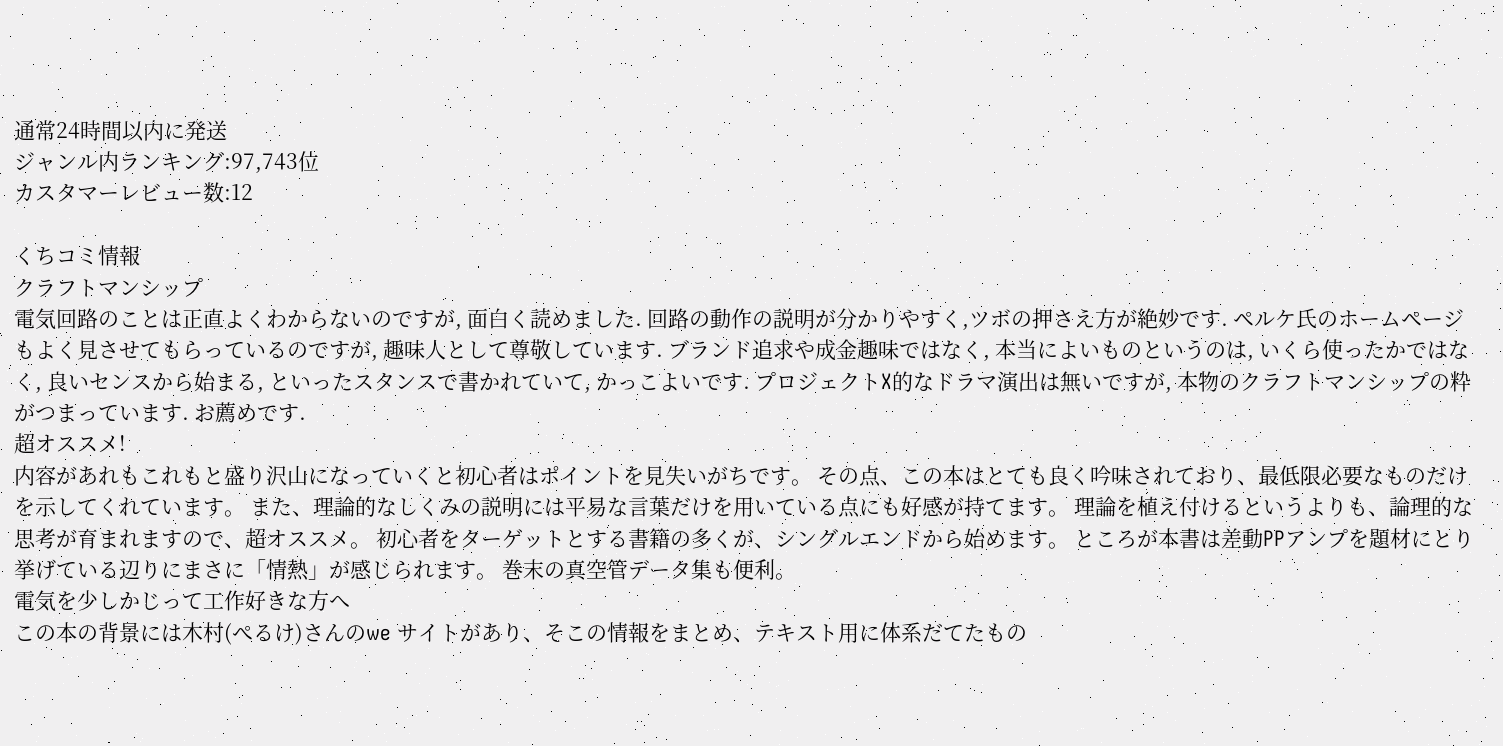通常24時間以内に発送
ジャンル内ランキング:97,743位
カスタマーレビュー数:12

くちコミ情報
クラフトマンシップ
電気回路のことは正直よくわからないのですが, 面白く読めました. 回路の動作の説明が分かりやすく,ツボの押さえ方が絶妙です. ペルケ氏のホームページもよく見させてもらっているのですが, 趣味人として尊敬しています. ブランド追求や成金趣味ではなく, 本当によいものというのは, いくら使ったかではなく, 良いセンスから始まる, といったスタンスで書かれていて, かっこよいです. プロジェクトX的なドラマ演出は無いですが, 本物のクラフトマンシップの粋がつまっています. お薦めです.
超オススメ!
内容があれもこれもと盛り沢山になっていくと初心者はポイントを見失いがちです。 その点、この本はとても良く吟味されており、最低限必要なものだけを示してくれています。 また、理論的なしくみの説明には平易な言葉だけを用いている点にも好感が持てます。 理論を植え付けるというよりも、論理的な思考が育まれますので、超オススメ。 初心者をターゲットとする書籍の多くが、シングルエンドから始めます。 ところが本書は差動PPアンプを題材にとり挙げている辺りにまさに「情熱」が感じられます。 巻末の真空管データ集も便利。
電気を少しかじって工作好きな方へ
この本の背景には木村(ぺるけ)さんのwe サイトがあり、そこの情報をまとめ、テキスト用に体系だてたもの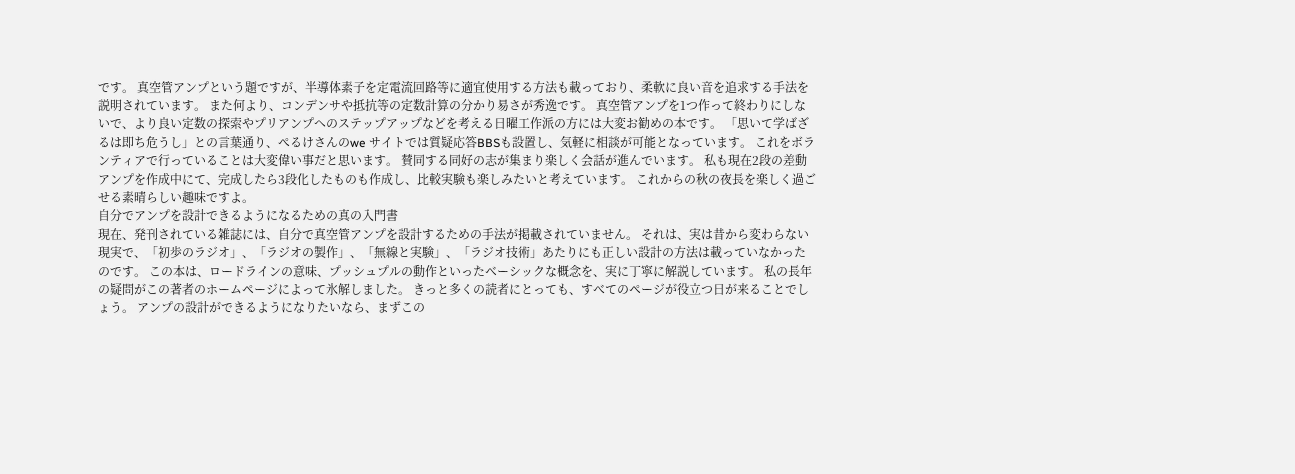です。 真空管アンプという題ですが、半導体素子を定電流回路等に適宜使用する方法も載っており、柔軟に良い音を追求する手法を説明されています。 また何より、コンデンサや抵抗等の定数計算の分かり易さが秀逸です。 真空管アンプを1つ作って終わりにしないで、より良い定数の探索やプリアンプへのステップアップなどを考える日曜工作派の方には大変お勧めの本です。 「思いて学ばざるは即ち危うし」との言葉通り、ぺるけさんのwe サイトでは質疑応答BBSも設置し、気軽に相談が可能となっています。 これをボランティアで行っていることは大変偉い事だと思います。 賛同する同好の志が集まり楽しく会話が進んでいます。 私も現在2段の差動アンプを作成中にて、完成したら3段化したものも作成し、比較実験も楽しみたいと考えています。 これからの秋の夜長を楽しく過ごせる素晴らしい趣味ですよ。
自分でアンプを設計できるようになるための真の入門書
現在、発刊されている雑誌には、自分で真空管アンプを設計するための手法が掲載されていません。 それは、実は昔から変わらない現実で、「初歩のラジオ」、「ラジオの製作」、「無線と実験」、「ラジオ技術」あたりにも正しい設計の方法は載っていなかったのです。 この本は、ロードラインの意味、プッシュプルの動作といったベーシックな概念を、実に丁寧に解説しています。 私の長年の疑問がこの著者のホームページによって氷解しました。 きっと多くの読者にとっても、すべてのページが役立つ日が来ることでしょう。 アンプの設計ができるようになりたいなら、まずこの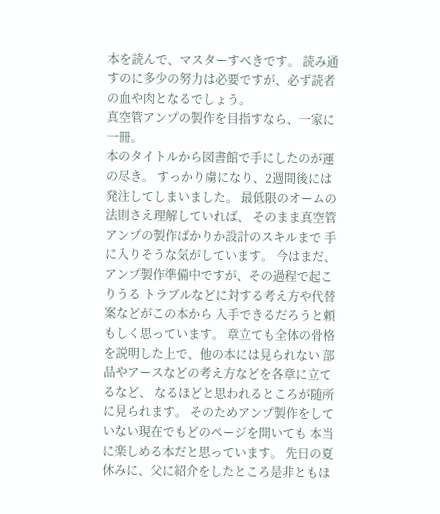本を読んで、マスターすべきです。 読み通すのに多少の努力は必要ですが、必ず読者の血や肉となるでしょう。
真空管アンプの製作を目指すなら、一家に一冊。
本のタイトルから図書館で手にしたのが運の尽き。 すっかり虜になり、2週間後には発注してしまいました。 最低限のオームの法則さえ理解していれば、 そのまま真空管アンプの製作ばかりか設計のスキルまで 手に入りそうな気がしています。 今はまだ、アンプ製作準備中ですが、その過程で起こりうる トラブルなどに対する考え方や代替案などがこの本から 入手できるだろうと頼もしく思っています。 章立ても全体の骨格を説明した上で、他の本には見られない 部品やアースなどの考え方などを各章に立てるなど、 なるほどと思われるところが随所に見られます。 そのためアンプ製作をしていない現在でもどのページを開いても 本当に楽しめる本だと思っています。 先日の夏休みに、父に紹介をしたところ是非ともほ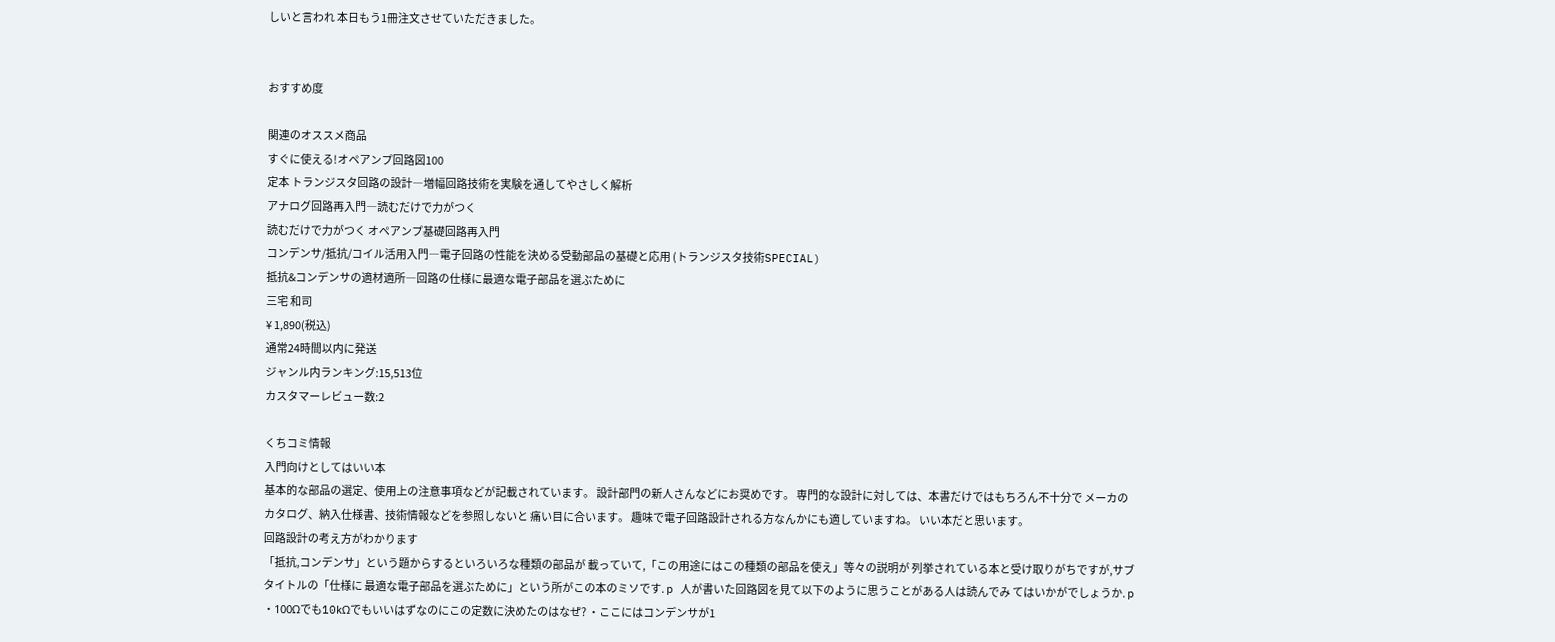しいと言われ 本日もう1冊注文させていただきました。


おすすめ度

関連のオススメ商品
すぐに使える!オペアンプ回路図100
定本 トランジスタ回路の設計―増幅回路技術を実験を通してやさしく解析
アナログ回路再入門―読むだけで力がつく
読むだけで力がつく オペアンプ基礎回路再入門
コンデンサ/抵抗/コイル活用入門―電子回路の性能を決める受動部品の基礎と応用 (トランジスタ技術SPECIAL)
抵抗&コンデンサの適材適所―回路の仕様に最適な電子部品を選ぶために
三宅 和司
¥ 1,890(税込)
通常24時間以内に発送
ジャンル内ランキング:15,513位
カスタマーレビュー数:2

くちコミ情報
入門向けとしてはいい本
基本的な部品の選定、使用上の注意事項などが記載されています。 設計部門の新人さんなどにお奨めです。 専門的な設計に対しては、本書だけではもちろん不十分で メーカのカタログ、納入仕様書、技術情報などを参照しないと 痛い目に合います。 趣味で電子回路設計される方なんかにも適していますね。 いい本だと思います。
回路設計の考え方がわかります
「抵抗,コンデンサ」という題からするといろいろな種類の部品が 載っていて,「この用途にはこの種類の部品を使え」等々の説明が 列挙されている本と受け取りがちですが,サブタイトルの「仕様に 最適な電子部品を選ぶために」という所がこの本のミソです. p 人が書いた回路図を見て以下のように思うことがある人は読んでみ てはいかがでしょうか. p ・100Ωでも10kΩでもいいはずなのにこの定数に決めたのはなぜ? ・ここにはコンデンサが1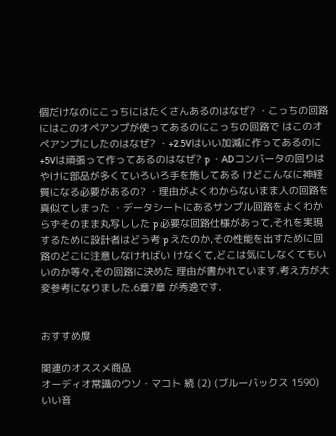個だけなのにこっちにはたくさんあるのはなぜ? ・こっちの回路にはこのオペアンプが使ってあるのにこっちの回路で はこのオペアンプにしたのはなぜ? ・+2.5Vはいい加減に作ってあるのに+5Vは頑張って作ってあるのはなぜ? p ・ADコンバータの回りはやけに部品が多くていろいろ手を施してある けどこんなに神経質になる必要があるの? ・理由がよくわからないまま人の回路を真似てしまった ・データシートにあるサンプル回路をよくわからずそのまま丸写しした p 必要な回路仕様があって,それを実現するために設計者はどう考 p えたのか,その性能を出すために回路のどこに注意しなければい けなくて,どこは気にしなくてもいいのか等々,その回路に決めた 理由が書かれています.考え方が大変参考になりました.6章7章 が秀逸です.


おすすめ度

関連のオススメ商品
オーディオ常識のウソ・マコト 続 (2) (ブルーバックス 1590)
いい音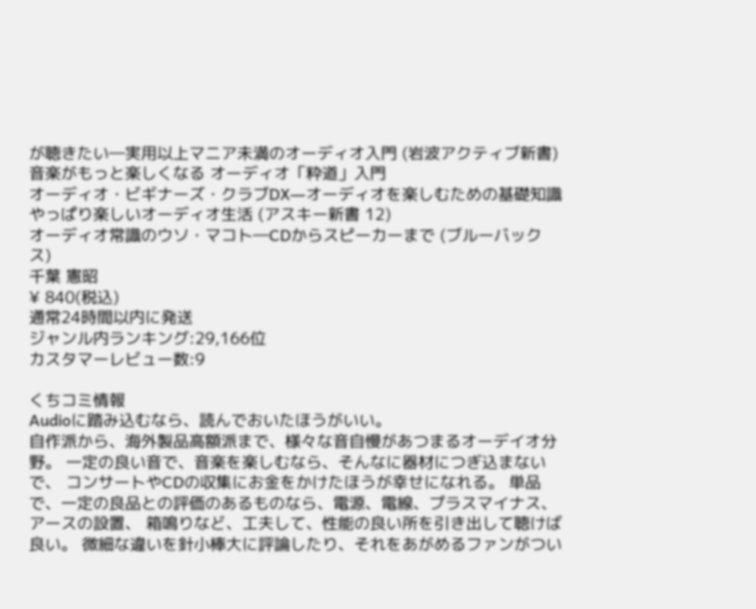が聴きたい―実用以上マニア未満のオーディオ入門 (岩波アクティブ新書)
音楽がもっと楽しくなる オーディオ「粋道」入門
オーディオ・ビギナーズ・クラブDX―オーディオを楽しむための基礎知識
やっぱり楽しいオーディオ生活 (アスキー新書 12)
オーディオ常識のウソ・マコト―CDからスピーカーまで (ブルーバックス)
千葉 憲昭
¥ 840(税込)
通常24時間以内に発送
ジャンル内ランキング:29,166位
カスタマーレビュー数:9

くちコミ情報
Audioに踏み込むなら、読んでおいたほうがいい。
自作派から、海外製品高額派まで、様々な音自慢があつまるオーデイオ分野。 一定の良い音で、音楽を楽しむなら、そんなに器材につぎ込まないで、 コンサートやCDの収集にお金をかけたほうが幸せになれる。 単品で、一定の良品との評価のあるものなら、電源、電線、プラスマイナス、アースの設置、 箱鳴りなど、工夫して、性能の良い所を引き出して聴けば良い。 微細な違いを針小棒大に評論したり、それをあがめるファンがつい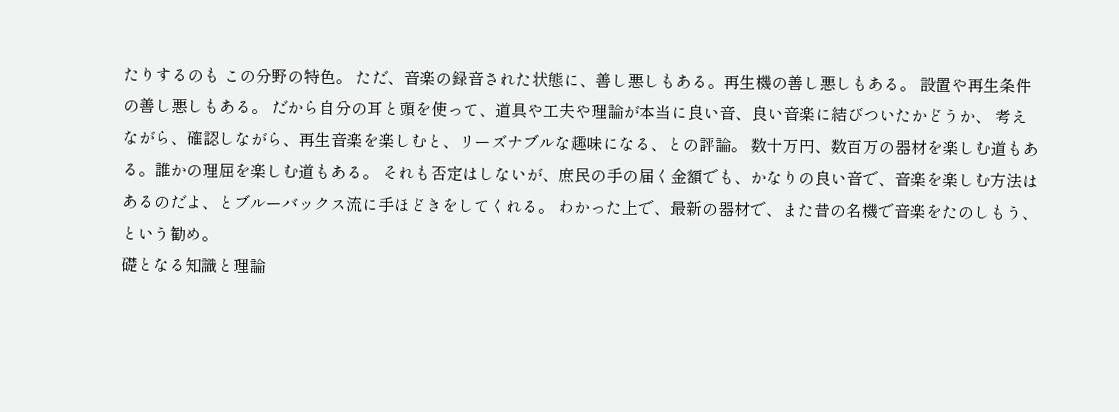たりするのも この分野の特色。 ただ、音楽の録音された状態に、善し悪しもある。再生機の善し悪しもある。 設置や再生条件の善し悪しもある。 だから自分の耳と頭を使って、道具や工夫や理論が本当に良い音、良い音楽に結びついたかどうか、 考えながら、確認しながら、再生音楽を楽しむと、リーズナブルな趣味になる、との評論。 数十万円、数百万の器材を楽しむ道もある。誰かの理屈を楽しむ道もある。 それも否定はしないが、庶民の手の届く金額でも、かなりの良い音で、音楽を楽しむ方法は あるのだよ、とブルーバックス流に手ほどきをしてくれる。 わかった上で、最新の器材で、また昔の名機で音楽をたのしもう、という勧め。
礎となる知識と理論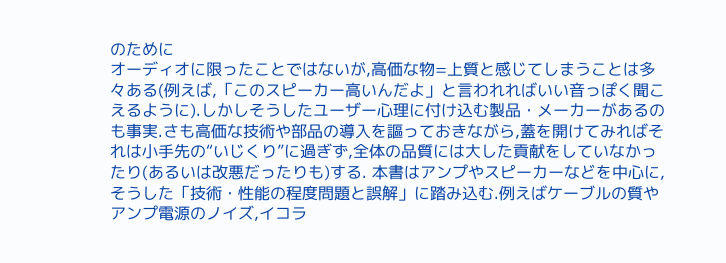のために
オーディオに限ったことではないが,高価な物=上質と感じてしまうことは多々ある(例えば,「このスピーカー高いんだよ」と言われればいい音っぽく聞こえるように).しかしそうしたユーザー心理に付け込む製品・メーカーがあるのも事実.さも高価な技術や部品の導入を謳っておきながら,蓋を開けてみればそれは小手先の“いじくり”に過ぎず,全体の品質には大した貢献をしていなかったり(あるいは改悪だったりも)する. 本書はアンプやスピーカーなどを中心に,そうした「技術・性能の程度問題と誤解」に踏み込む.例えばケーブルの質やアンプ電源のノイズ,イコラ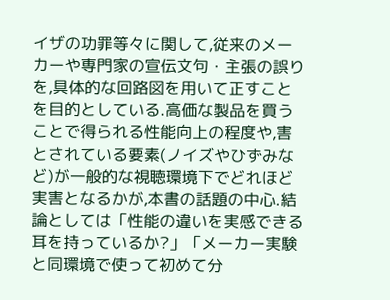イザの功罪等々に関して,従来のメーカーや専門家の宣伝文句・主張の誤りを,具体的な回路図を用いて正すことを目的としている.高価な製品を買うことで得られる性能向上の程度や,害とされている要素(ノイズやひずみなど)が一般的な視聴環境下でどれほど実害となるかが,本書の話題の中心.結論としては「性能の違いを実感できる耳を持っているか?」「メーカー実験と同環境で使って初めて分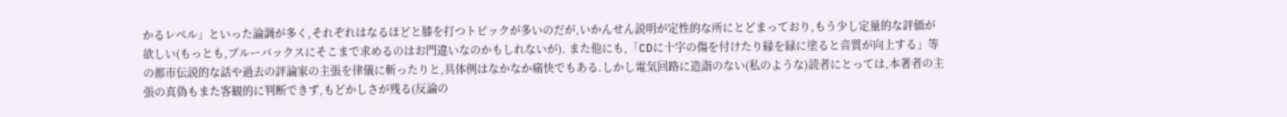かるレベル」といった論調が多く,それぞれはなるほどと膝を打つトピックが多いのだが,いかんせん説明が定性的な所にとどまっており,もう少し定量的な評価が欲しい(もっとも,ブルーバックスにそこまで求めるのはお門違いなのかもしれないが). また他にも,「CDに十字の傷を付けたり縁を緑に塗ると音質が向上する」等の都市伝説的な話や過去の評論家の主張を律儀に斬ったりと,具体例はなかなか痛快でもある.しかし電気回路に造詣のない(私のような)読者にとっては,本著者の主張の真偽もまた客観的に判断できず,もどかしさが残る(反論の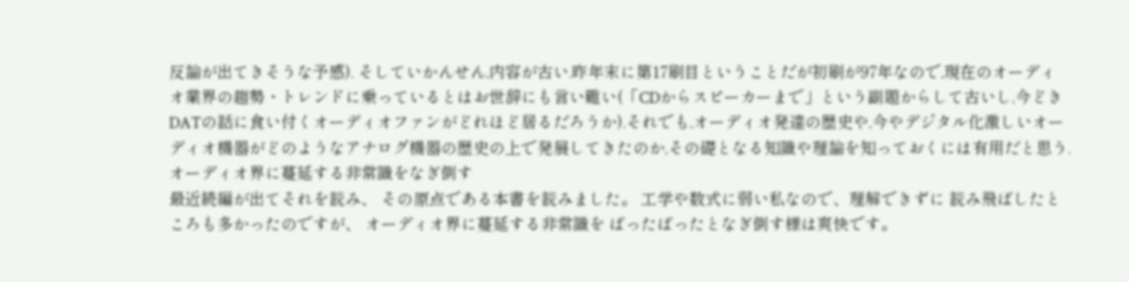反論が出てきそうな予感). そしていかんせん,内容が古い.昨年末に第17刷目ということだが初刷が97年なので,現在のオーディオ業界の趨勢・トレンドに乗っているとはお世辞にも言い難い(「CDからスピーカーまで」という副題からして古いし,今どきDATの話に食い付くオーディオファンがどれほど居るだろうか).それでも,オーディオ発達の歴史や,今やデジタル化激しいオーディオ機器がどのようなアナログ機器の歴史の上で発展してきたのか,その礎となる知識や理論を知っておくには有用だと思う.
オーディオ界に蔓延する非常識をなぎ倒す
最近続編が出てそれを読み、 その原点である本書を読みました。 工学や数式に弱い私なので、理解できずに 読み飛ばしたところも多かったのですが、 オーディオ界に蔓延する非常識を ばったばったとなぎ倒す様は爽快です。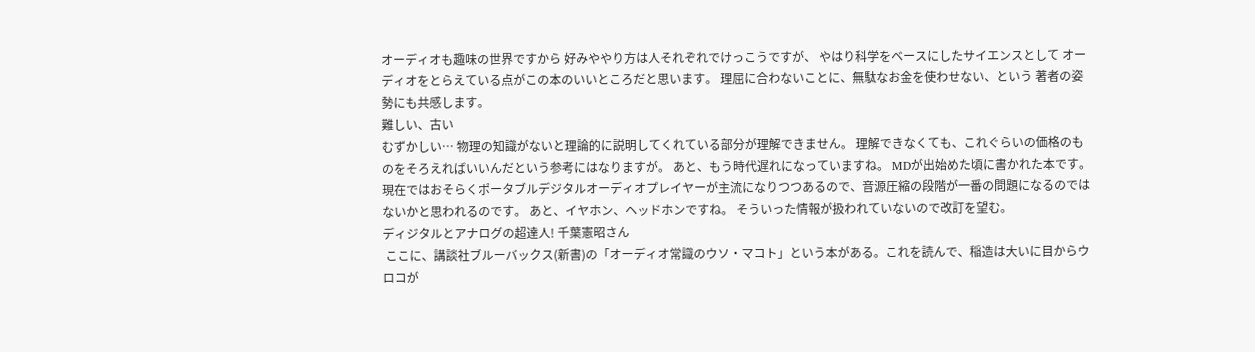オーディオも趣味の世界ですから 好みややり方は人それぞれでけっこうですが、 やはり科学をベースにしたサイエンスとして オーディオをとらえている点がこの本のいいところだと思います。 理屈に合わないことに、無駄なお金を使わせない、という 著者の姿勢にも共感します。
難しい、古い
むずかしい… 物理の知識がないと理論的に説明してくれている部分が理解できません。 理解できなくても、これぐらいの価格のものをそろえればいいんだという参考にはなりますが。 あと、もう時代遅れになっていますね。 MDが出始めた頃に書かれた本です。現在ではおそらくポータブルデジタルオーディオプレイヤーが主流になりつつあるので、音源圧縮の段階が一番の問題になるのではないかと思われるのです。 あと、イヤホン、ヘッドホンですね。 そういった情報が扱われていないので改訂を望む。
ディジタルとアナログの超達人! 千葉憲昭さん
 ここに、講談社ブルーバックス(新書)の「オーディオ常識のウソ・マコト」という本がある。これを読んで、稲造は大いに目からウロコが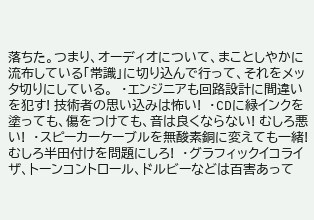落ちた。つまり、オーディオについて、まことしやかに流布している「常識」に切り込んで行って、それをメッタ切りにしている。  ・エンジニアも回路設計に間違いを犯す! 技術者の思い込みは怖い!  ・CDに緑インクを塗っても、傷をつけても、音は良くならない! むしろ悪い!  ・スピーカーケーブルを無酸素銅に変えても一緒! むしろ半田付けを問題にしろ!  ・グラフィックイコライザ、トーンコントロール、ドルビーなどは百害あって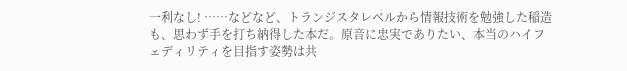一利なし! ……などなど、トランジスタレベルから情報技術を勉強した稲造も、思わず手を打ち納得した本だ。原音に忠実でありたい、本当のハイフェディリティを目指す姿勢は共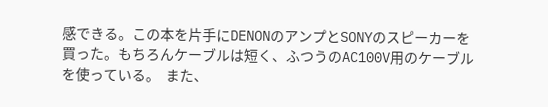感できる。この本を片手にDENONのアンプとSONYのスピーカーを買った。もちろんケーブルは短く、ふつうのAC100V用のケーブルを使っている。  また、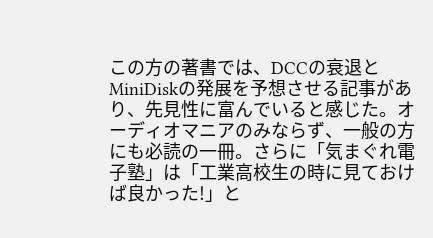この方の著書では、DCCの衰退とMiniDiskの発展を予想させる記事があり、先見性に富んでいると感じた。オーディオマニアのみならず、一般の方にも必読の一冊。さらに「気まぐれ電子塾」は「工業高校生の時に見ておけば良かった!」と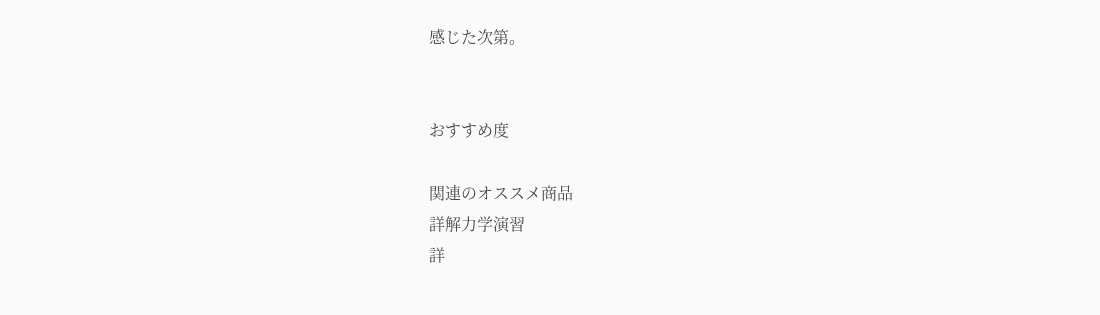感じた次第。


おすすめ度

関連のオススメ商品
詳解力学演習
詳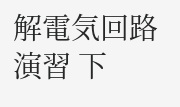解電気回路演習 下